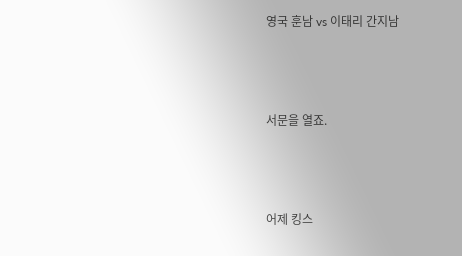영국 훈남 vs 이태리 간지남



서문을 열죠.



어제 킹스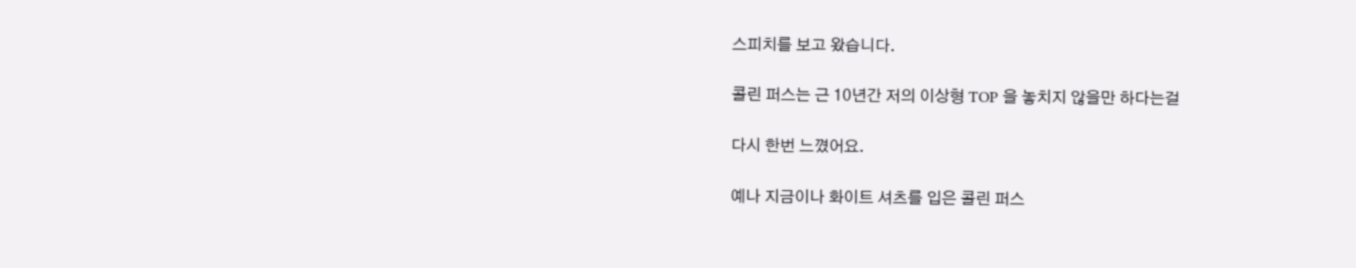스피치를 보고 왔습니다.

콜린 퍼스는 근 10년간 저의 이상형 TOP 을 놓치지 않을만 하다는걸

다시 한번 느꼈어요.

예나 지금이나 화이트 셔츠를 입은 콜린 퍼스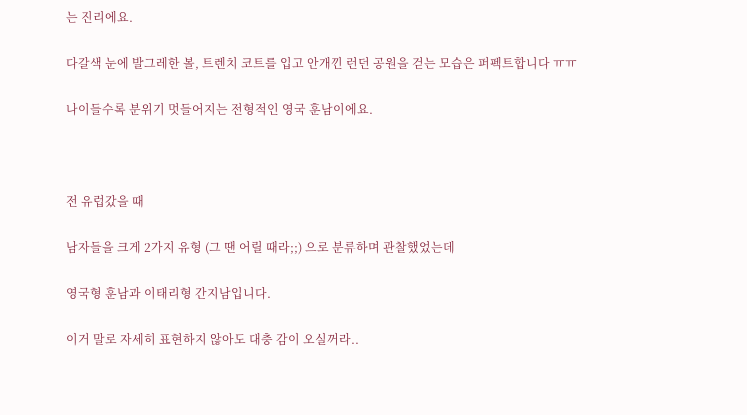는 진리에요.

다갈색 눈에 발그레한 볼, 트렌치 코트를 입고 안개낀 런던 공원을 걷는 모습은 퍼펙트합니다 ㅠㅠ

나이들수록 분위기 멋들어지는 전형적인 영국 훈남이에요.



전 유럽갔을 때

남자들을 크게 2가지 유형 (그 땐 어릴 때라;;) 으로 분류하며 관찰했었는데

영국형 훈남과 이태리형 간지남입니다.

이거 말로 자세히 표현하지 않아도 대충 감이 오실꺼라..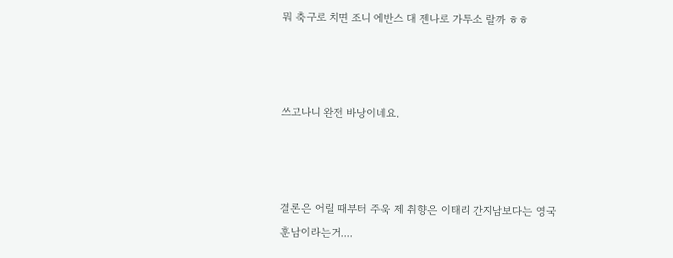뭐 축구로 치면 조니 에반스 대 젠나로 가투소 랄까 ㅎㅎ



쓰고나니 완전 바낭이네요.



결론은 어릴 때부터 주욱 제 취향은 이태리 간지남보다는 영국 훈남이라는거....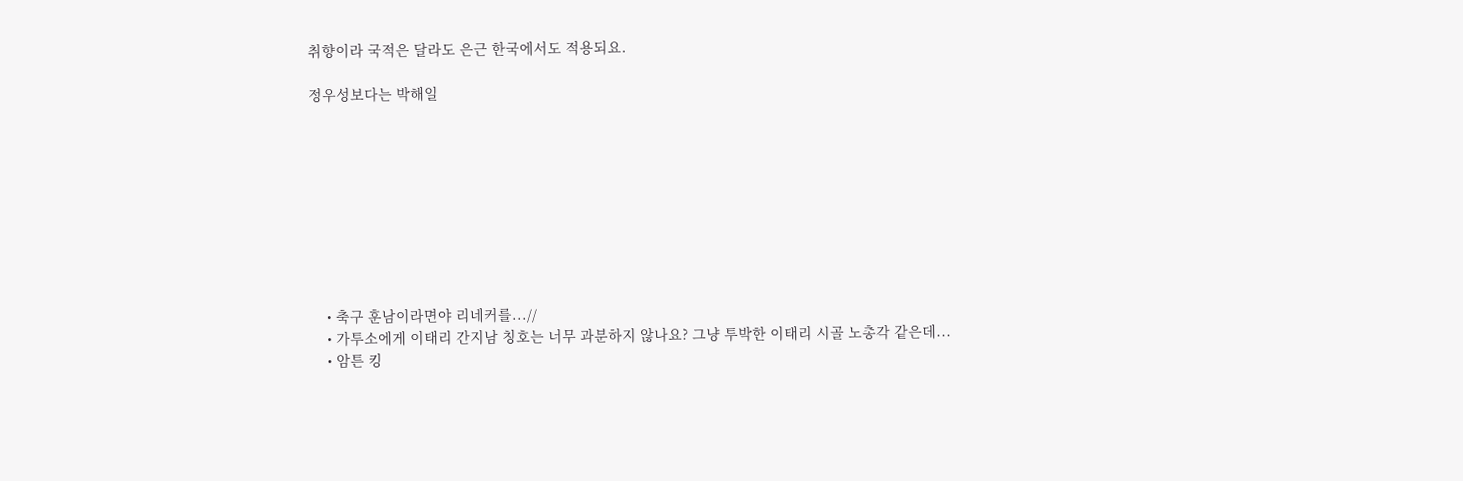취향이라 국적은 달라도 은근 한국에서도 적용되요.

정우성보다는 박해일









    • 축구 훈남이라면야 리네커를...//
    • 가투소에게 이태리 간지남 칭호는 너무 과분하지 않나요? 그냥 투박한 이태리 시골 노총각 같은데...
    • 암튼 킹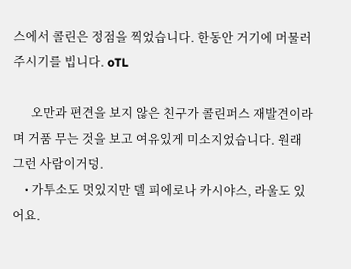스에서 콜린은 정점을 찍었습니다. 한동안 거기에 머물러 주시기를 빕니다. oTL

      오만과 편견을 보지 않은 친구가 콜린퍼스 재발견이라며 거품 무는 것을 보고 여유있게 미소지었습니다. 원래 그런 사람이거덩.
    • 가투소도 멋있지만 델 피에로나 카시야스, 라울도 있어요.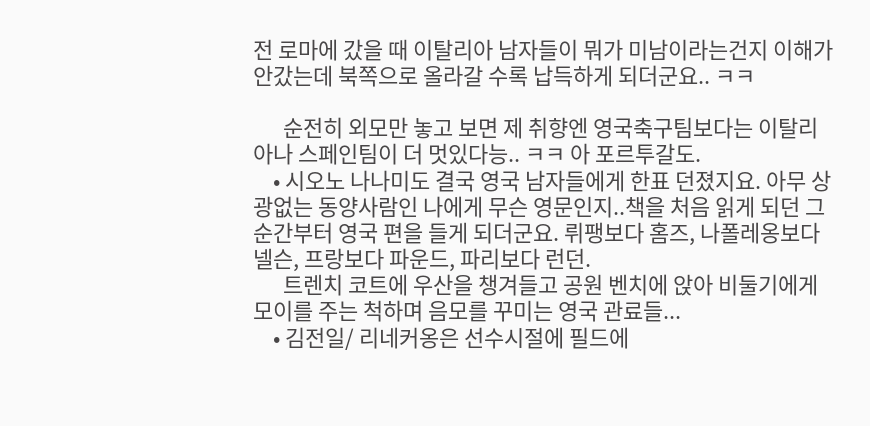전 로마에 갔을 때 이탈리아 남자들이 뭐가 미남이라는건지 이해가 안갔는데 북쪽으로 올라갈 수록 납득하게 되더군요.. ㅋㅋ

      순전히 외모만 놓고 보면 제 취향엔 영국축구팀보다는 이탈리아나 스페인팀이 더 멋있다능.. ㅋㅋ 아 포르투갈도.
    • 시오노 나나미도 결국 영국 남자들에게 한표 던졌지요. 아무 상광없는 동양사람인 나에게 무슨 영문인지..책을 처음 읽게 되던 그 순간부터 영국 편을 들게 되더군요. 뤼팽보다 홈즈, 나폴레옹보다 넬슨, 프랑보다 파운드, 파리보다 런던.
      트렌치 코트에 우산을 챙겨들고 공원 벤치에 앉아 비둘기에게 모이를 주는 척하며 음모를 꾸미는 영국 관료들...
    • 김전일/ 리네커옹은 선수시절에 필드에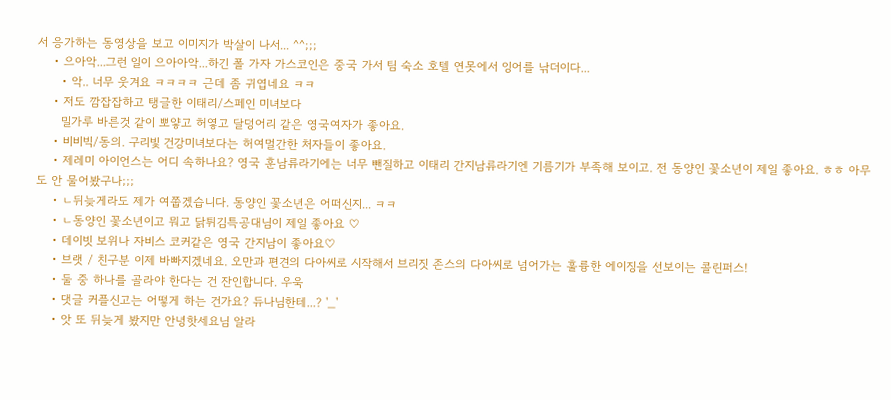서 응가하는 동영상을 보고 이미지가 박살이 나서... ^^;;;
    • 으아악...그런 일이 으아아악...하긴 폴 가자 가스코인은 중국 가서 팀 숙소 호텔 연못에서 잉어를 낚더이다...
      • 악.. 너무 웃겨요 ㅋㅋㅋㅋ 근데 좀 귀엽네요 ㅋㅋ
    • 저도 깜잡잡하고 탱글한 이태리/스페인 미녀보다
      밀가루 바른것 같이 뽀얗고 허옇고 달덩어리 같은 영국여자가 좋아요.
    • 비비빅/동의. 구리빛 건강미녀보다는 허여멀간한 처자들이 좋아요.
    • 제레미 아이언스는 어디 속하나요? 영국 훈남류라기에는 너무 뺀질하고 이태리 간지남류라기엔 기름기가 부족해 보이고. 전 동양인 꽃소년이 제일 좋아요. ㅎㅎ 아무도 안 물어봤구나;;;
    • ㄴ뒤늦게라도 제가 여쭙겠습니다. 동양인 꽃소년은 어떠신지... ㅋㅋ
    • ㄴ동양인 꽃소년이고 뭐고 닭튀김특공대님이 제일 좋아요 ♡
    • 데이빗 보위나 자비스 코커같은 영국 간지남이 좋아요♡
    • 브랫 / 친구분 이제 바빠지겠네요. 오만과 편견의 다아씨로 시작해서 브리짓 존스의 다아씨로 넘어가는 훌륭한 에이징을 선보이는 콜린퍼스!
    • 둘 중 하나를 골라야 한다는 건 잔인합니다. 우욱
    • 댓글 커플신고는 어떻게 하는 건가요? 듀나님한테...? '_'
    • 앗 또 뒤늦게 봤지만 안녕핫세요님 알라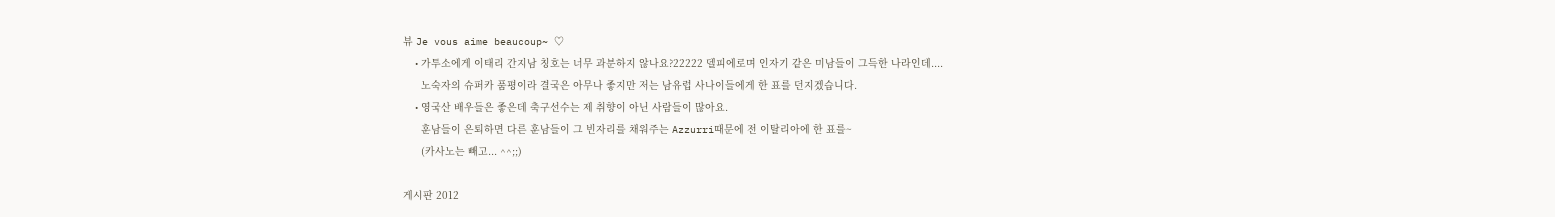뷰 Je vous aime beaucoup~ ♡
    • 가투소에게 이태리 간지남 칭호는 너무 과분하지 않나요?22222 델피에로며 인자기 같은 미남들이 그득한 나라인데....
      노숙자의 슈퍼카 품평이라 결국은 아무나 좋지만 저는 남유럽 사나이들에게 한 표를 던지겠습니다.
    • 영국산 배우들은 좋은데 축구선수는 제 취향이 아닌 사람들이 많아요.
      훈남들이 은퇴하면 다른 훈남들이 그 빈자리를 채워주는 Azzurri때문에 전 이탈리아에 한 표를~
      (카사노는 빼고... ^^;;)

게시판 2012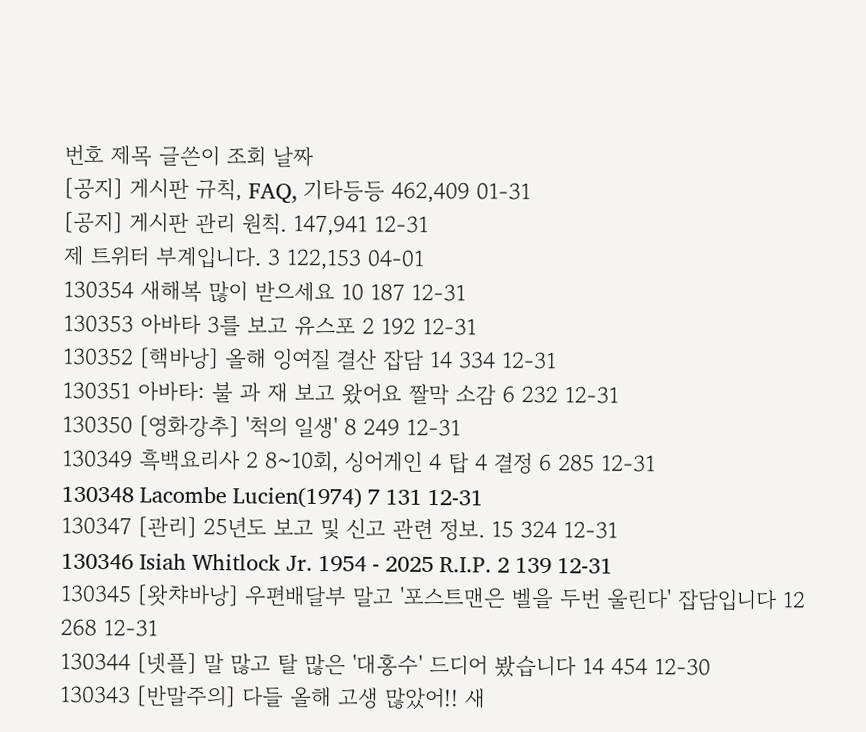번호 제목 글쓴이 조회 날짜
[공지] 게시판 규칙, FAQ, 기타등등 462,409 01-31
[공지] 게시판 관리 원칙. 147,941 12-31
제 트위터 부계입니다. 3 122,153 04-01
130354 새해복 많이 받으세요 10 187 12-31
130353 아바타 3를 보고 유스포 2 192 12-31
130352 [핵바낭] 올해 잉여질 결산 잡담 14 334 12-31
130351 아바타: 불 과 재 보고 왔어요 짤막 소감 6 232 12-31
130350 [영화강추] '척의 일생' 8 249 12-31
130349 흑백요리사 2 8~10회, 싱어게인 4 탑 4 결정 6 285 12-31
130348 Lacombe Lucien(1974) 7 131 12-31
130347 [관리] 25년도 보고 및 신고 관련 정보. 15 324 12-31
130346 Isiah Whitlock Jr. 1954 - 2025 R.I.P. 2 139 12-31
130345 [왓챠바낭] 우편배달부 말고 '포스트맨은 벨을 두번 울린다' 잡담입니다 12 268 12-31
130344 [넷플] 말 많고 탈 많은 '대홍수' 드디어 봤습니다 14 454 12-30
130343 [반말주의] 다들 올해 고생 많았어!! 새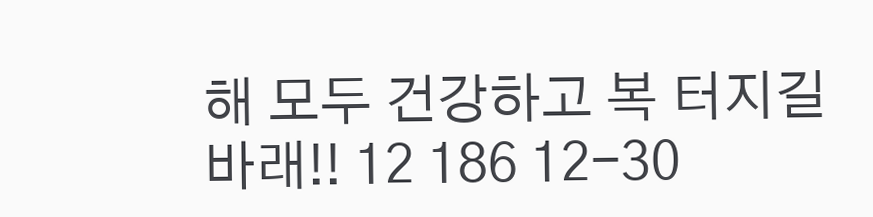해 모두 건강하고 복 터지길 바래!! 12 186 12-30